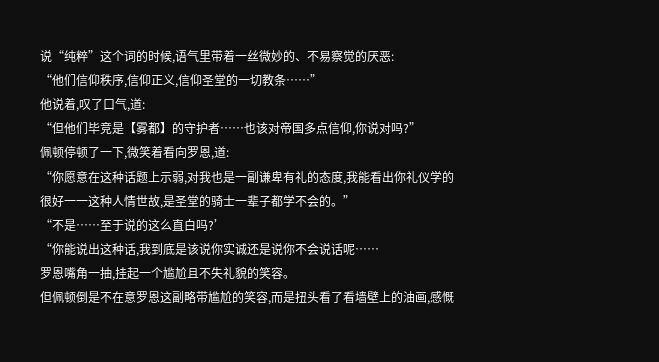说“纯粹”这个词的时候,语气里带着一丝微妙的、不易察觉的厌恶:
“他们信仰秩序,信仰正义,信仰圣堂的一切教条……”
他说着,叹了口气,道:
“但他们毕竞是【雾都】的守护者……也该对帝国多点信仰,你说对吗?”
佩顿停顿了一下,微笑着看向罗恩,道:
“你愿意在这种话题上示弱,对我也是一副谦卑有礼的态度,我能看出你礼仪学的很好一一这种人情世故,是圣堂的骑士一辈子都学不会的。”
“不是……至于说的这么直白吗?’
“你能说出这种话,我到底是该说你实诚还是说你不会说话呢……
罗恩嘴角一抽,挂起一个尴尬且不失礼貌的笑容。
但佩顿倒是不在意罗恩这副略带尴尬的笑容,而是扭头看了看墙壁上的油画,感慨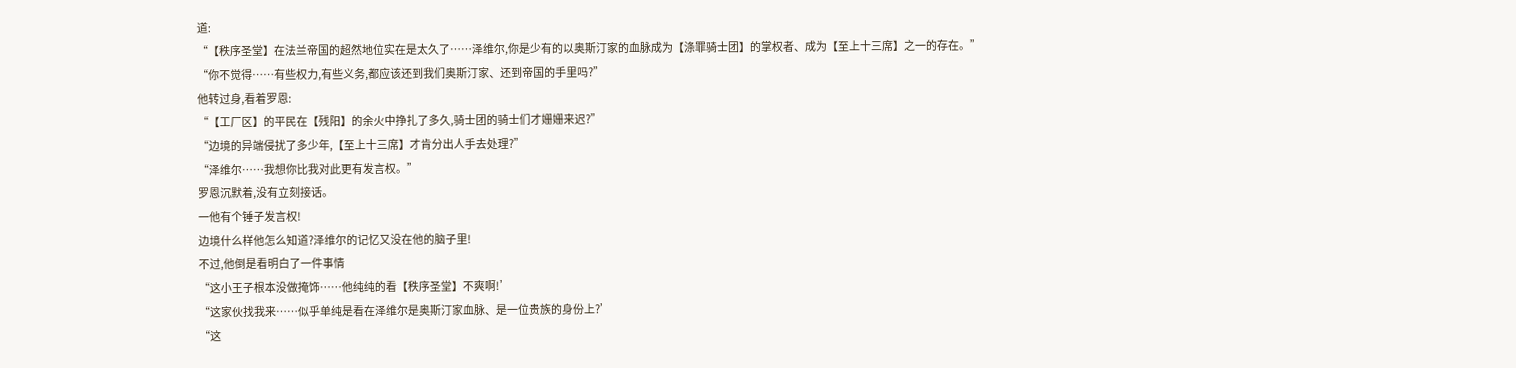道:
“【秩序圣堂】在法兰帝国的超然地位实在是太久了……泽维尔,你是少有的以奥斯汀家的血脉成为【涤罪骑士团】的掌权者、成为【至上十三席】之一的存在。”
“你不觉得……有些权力,有些义务,都应该还到我们奥斯汀家、还到帝国的手里吗?”
他转过身,看着罗恩:
“【工厂区】的平民在【残阳】的余火中挣扎了多久,骑士团的骑士们才姗姗来迟?”
“边境的异端侵扰了多少年,【至上十三席】才肯分出人手去处理?”
“泽维尔……我想你比我对此更有发言权。”
罗恩沉默着,没有立刻接话。
一他有个锤子发言权!
边境什么样他怎么知道?泽维尔的记忆又没在他的脑子里!
不过,他倒是看明白了一件事情
“这小王子根本没做掩饰……他纯纯的看【秩序圣堂】不爽啊!’
“这家伙找我来……似乎单纯是看在泽维尔是奥斯汀家血脉、是一位贵族的身份上?’
“这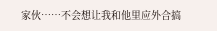家伙……不会想让我和他里应外合搞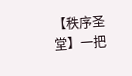【秩序圣堂】一把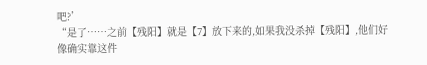吧?’
“是了……之前【残阳】就是【7】放下来的,如果我没杀掉【残阳】,他们好像确实靠这件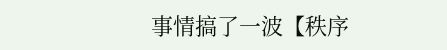事情搞了一波【秩序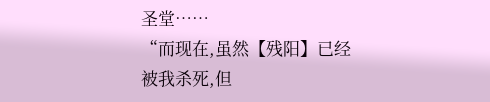圣堂……
“而现在,虽然【残阳】已经被我杀死,但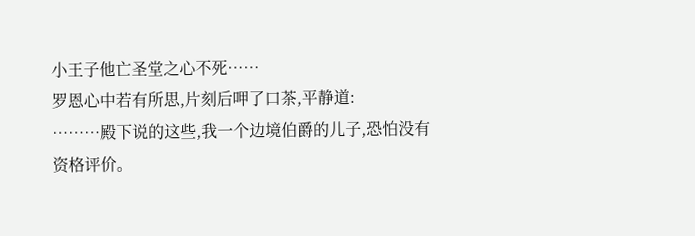小王子他亡圣堂之心不死……
罗恩心中若有所思,片刻后呷了口茶,平静道:
………殿下说的这些,我一个边境伯爵的儿子,恐怕没有资格评价。